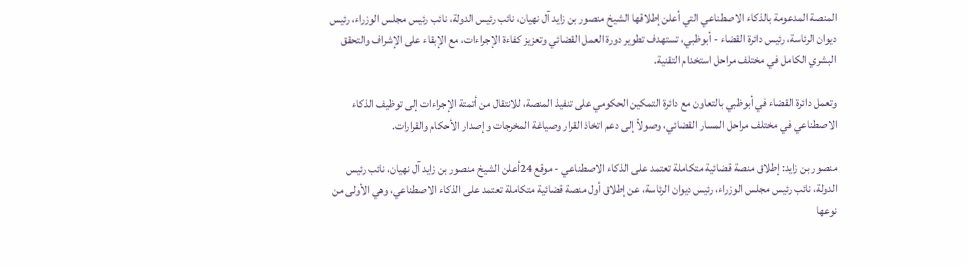المنصة المدعومة بالذكاء الاصطناعي التي أعلن إطلاقها الشيخ منصور بن زايد آل نهيان، نائب رئيس الدولة، نائب رئيس مجلس الوزراء، رئيس ديوان الرئاسة، رئيس دائرة القضاء - أبوظبي، تستهدف تطوير دورة العمل القضائي وتعزيز كفاءة الإجراءات، مع الإبقاء على الإشراف والتحقق البشري الكامل في مختلف مراحل استخدام التقنية.

وتعمل دائرة القضاء في أبوظبي بالتعاون مع دائرة التمكين الحكومي على تنفيذ المنصة، للانتقال من أتمتة الإجراءات إلى توظيف الذكاء الاصطناعي في مختلف مراحل المسار القضائي، وصولاً إلى دعم اتخاذ القرار وصياغة المخرجات وإصدار الأحكام والقرارات.

منصور بن زايد: إطلاق منصة قضائية متكاملة تعتمد على الذكاء الاصطناعي - موقع 24أعلن الشيخ منصور بن زايد آل نهيان، نائب رئيس الدولة، نائب رئيس مجلس الوزراء، رئيس ديوان الرئاسة، عن إطلاق أول منصة قضائية متكاملة تعتمد على الذكاء الاصطناعي، وهي الأولى من نوعها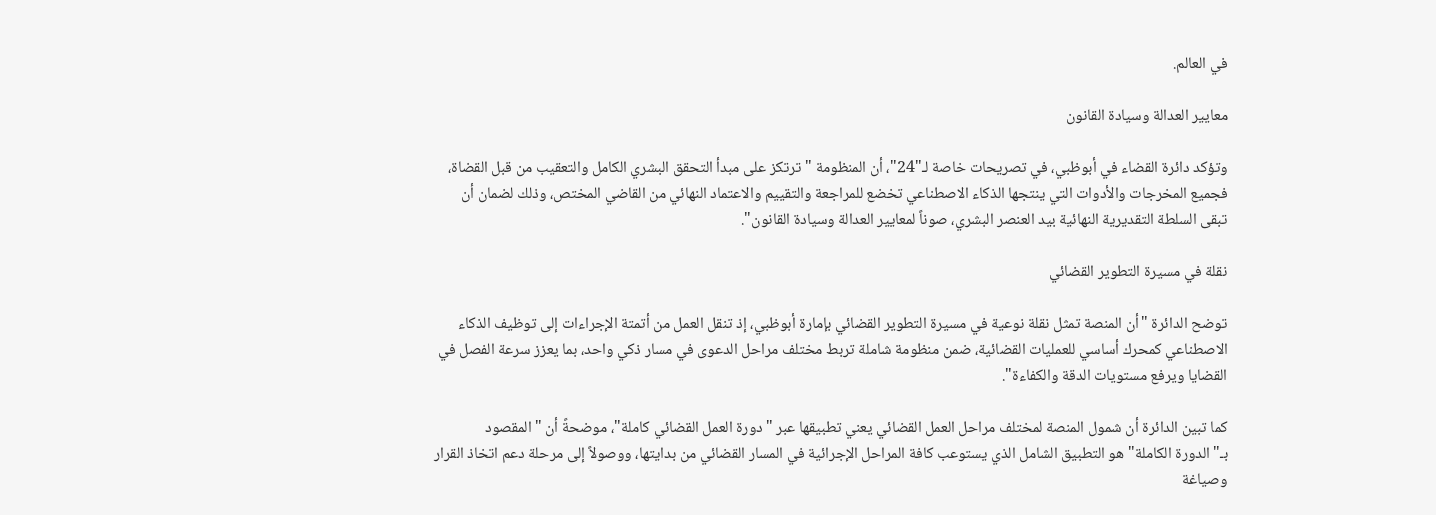في العالم.

معايير العدالة وسيادة القانون

وتؤكد دائرة القضاء في أبوظبي، في تصريحات خاصة لـ"24"، أن المنظومة "ترتكز على مبدأ التحقق البشري الكامل والتعقيب من قبل القضاة، فجميع المخرجات والأدوات التي ينتجها الذكاء الاصطناعي تخضع للمراجعة والتقييم والاعتماد النهائي من القاضي المختص، وذلك لضمان أن تبقى السلطة التقديرية النهائية بيد العنصر البشري، صوناً لمعايير العدالة وسيادة القانون".

نقلة في مسيرة التطوير القضائي

توضح الدائرة "أن المنصة تمثل نقلة نوعية في مسيرة التطوير القضائي بإمارة أبوظبي، إذ تنقل العمل من أتمتة الإجراءات إلى توظيف الذكاء الاصطناعي كمحرك أساسي للعمليات القضائية، ضمن منظومة شاملة تربط مختلف مراحل الدعوى في مسار ذكي واحد، بما يعزز سرعة الفصل في القضايا ويرفع مستويات الدقة والكفاءة".

كما تبين الدائرة أن شمول المنصة لمختلف مراحل العمل القضائي يعني تطبيقها عبر "دورة العمل القضائي كاملة"، موضحةً أن "المقصود بـ"الدورة الكاملة" هو التطبيق الشامل الذي يستوعب كافة المراحل الإجرائية في المسار القضائي من بدايتها، ووصولاً إلى مرحلة دعم اتخاذ القرار وصياغة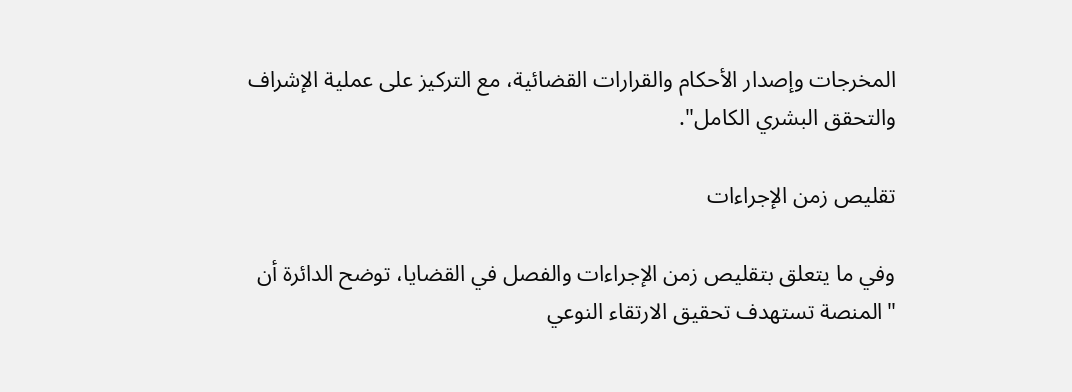المخرجات وإصدار الأحكام والقرارات القضائية، مع التركيز على عملية الإشراف والتحقق البشري الكامل".

تقليص زمن الإجراءات

وفي ما يتعلق بتقليص زمن الإجراءات والفصل في القضايا، توضح الدائرة أن "المنصة تستهدف تحقيق الارتقاء النوعي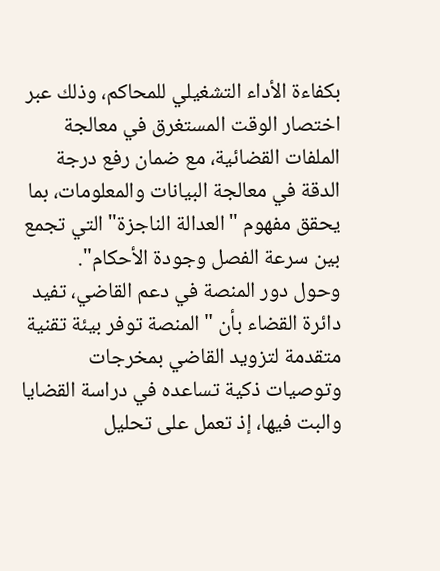بكفاءة الأداء التشغيلي للمحاكم، وذلك عبر اختصار الوقت المستغرق في معالجة الملفات القضائية، مع ضمان رفع درجة الدقة في معالجة البيانات والمعلومات، بما يحقق مفهوم "العدالة الناجزة" التي تجمع بين سرعة الفصل وجودة الأحكام".
وحول دور المنصة في دعم القاضي، تفيد دائرة القضاء بأن "المنصة توفر بيئة تقنية متقدمة لتزويد القاضي بمخرجات وتوصيات ذكية تساعده في دراسة القضايا والبت فيها، إذ تعمل على تحليل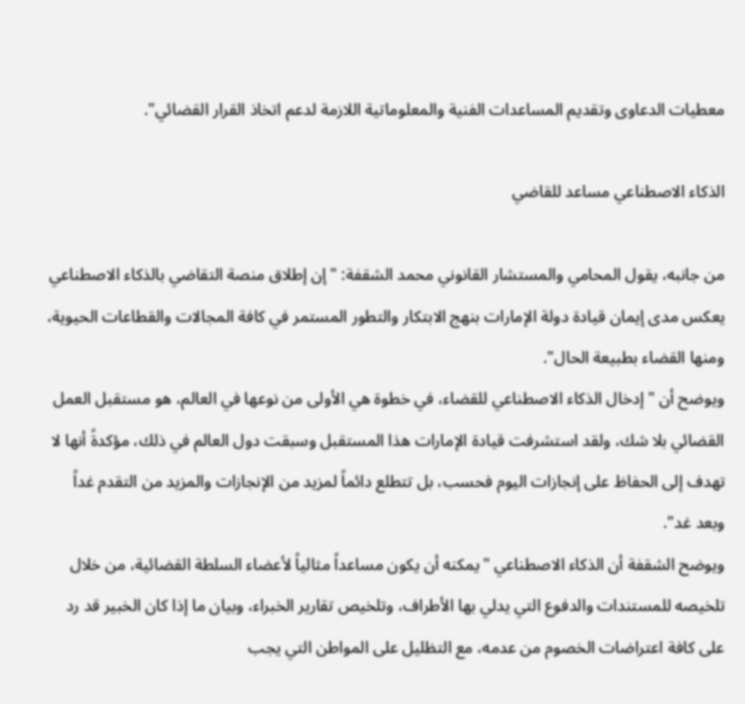معطيات الدعاوى وتقديم المساعدات الفنية والمعلوماتية اللازمة لدعم اتخاذ القرار القضائي".

الذكاء الاصطناعي مساعد للقاضي

من جانبه، يقول المحامي والمستشار القانوني محمد الشقفة: "إن إطلاق منصة التقاضي بالذكاء الاصطناعي يعكس مدى إيمان قيادة دولة الإمارات بنهج الابتكار والتطور المستمر في كافة المجالات والقطاعات الحيوية، ومنها القضاء بطبيعة الحال".
ويوضح أن "إدخال الذكاء الاصطناعي للقضاء، في خطوة هي الأولى من نوعها في العالم، هو مستقبل العمل القضائي بلا شك، ولقد استشرفت قيادة الإمارات هذا المستقبل وسبقت دول العالم في ذلك، مؤكدةً أنها لا تهدف إلى الحفاظ على إنجازات اليوم فحسب، بل تتطلع دائماً لمزيد من الإنجازات والمزيد من التقدم غداً وبعد غد".
ويوضح الشقفة أن الذكاء الاصطناعي "يمكنه أن يكون مساعداً مثالياً لأعضاء السلطة القضائية، من خلال تلخيصه للمستندات والدفوع التي يدلي بها الأطراف، وتلخيص تقارير الخبراء، وبيان ما إذا كان الخبير قد رد على كافة اعتراضات الخصوم من عدمه، مع التظليل على المواطن التي يجب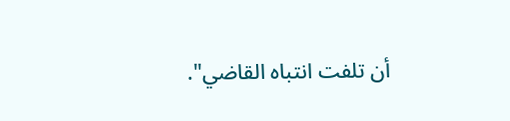أن تلفت انتباه القاضي".